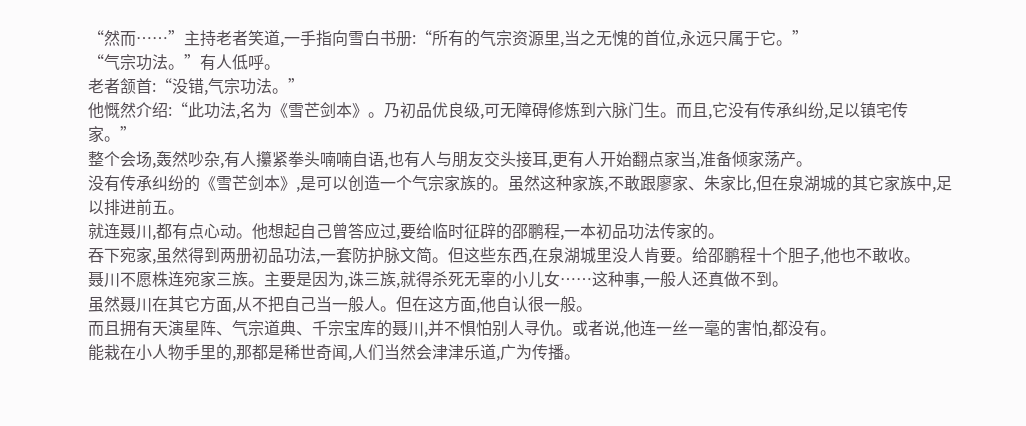“然而……”主持老者笑道,一手指向雪白书册:“所有的气宗资源里,当之无愧的首位,永远只属于它。”
“气宗功法。”有人低呼。
老者颔首:“没错,气宗功法。”
他慨然介绍:“此功法,名为《雪芒剑本》。乃初品优良级,可无障碍修炼到六脉门生。而且,它没有传承纠纷,足以镇宅传家。”
整个会场,轰然吵杂,有人攥紧拳头喃喃自语,也有人与朋友交头接耳,更有人开始翻点家当,准备倾家荡产。
没有传承纠纷的《雪芒剑本》,是可以创造一个气宗家族的。虽然这种家族,不敢跟廖家、朱家比,但在泉湖城的其它家族中,足以排进前五。
就连聂川,都有点心动。他想起自己曾答应过,要给临时征辟的邵鹏程,一本初品功法传家的。
吞下宛家,虽然得到两册初品功法,一套防护脉文简。但这些东西,在泉湖城里没人肯要。给邵鹏程十个胆子,他也不敢收。
聂川不愿株连宛家三族。主要是因为,诛三族,就得杀死无辜的小儿女……这种事,一般人还真做不到。
虽然聂川在其它方面,从不把自己当一般人。但在这方面,他自认很一般。
而且拥有天演星阵、气宗道典、千宗宝库的聂川,并不惧怕别人寻仇。或者说,他连一丝一毫的害怕,都没有。
能栽在小人物手里的,那都是稀世奇闻,人们当然会津津乐道,广为传播。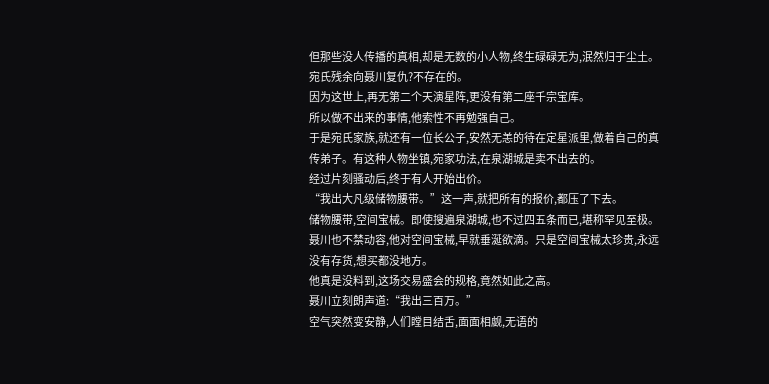但那些没人传播的真相,却是无数的小人物,终生碌碌无为,泯然归于尘土。宛氏残余向聂川复仇?不存在的。
因为这世上,再无第二个天演星阵,更没有第二座千宗宝库。
所以做不出来的事情,他索性不再勉强自己。
于是宛氏家族,就还有一位长公子,安然无恙的待在定星派里,做着自己的真传弟子。有这种人物坐镇,宛家功法,在泉湖城是卖不出去的。
经过片刻骚动后,终于有人开始出价。
“我出大凡级储物腰带。”这一声,就把所有的报价,都压了下去。
储物腰带,空间宝械。即使搜遍泉湖城,也不过四五条而已,堪称罕见至极。
聂川也不禁动容,他对空间宝械,早就垂涎欲滴。只是空间宝械太珍贵,永远没有存货,想买都没地方。
他真是没料到,这场交易盛会的规格,竟然如此之高。
聂川立刻朗声道:“我出三百万。”
空气突然变安静,人们瞠目结舌,面面相觑,无语的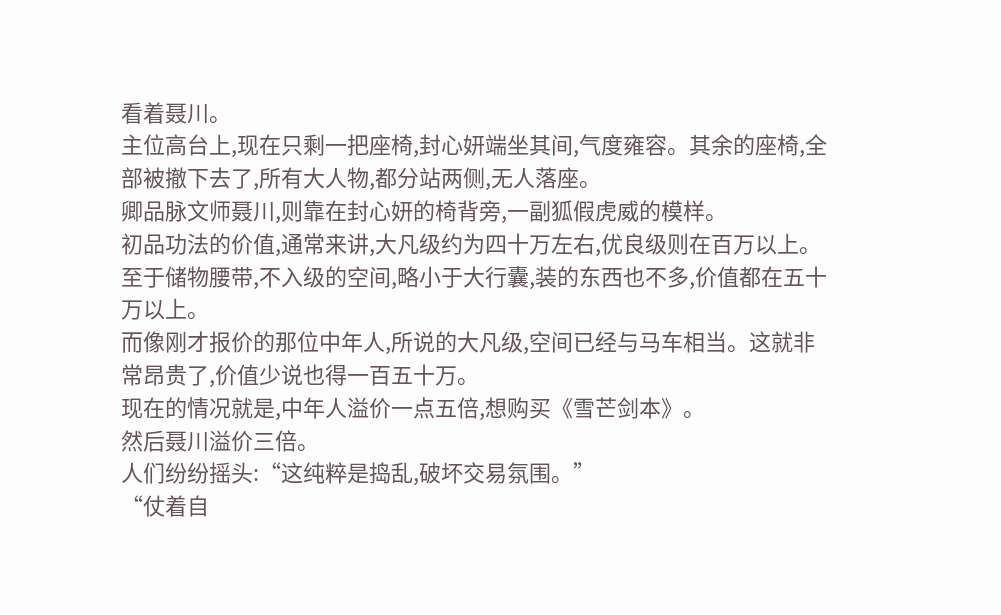看着聂川。
主位高台上,现在只剩一把座椅,封心妍端坐其间,气度雍容。其余的座椅,全部被撤下去了,所有大人物,都分站两侧,无人落座。
卿品脉文师聂川,则靠在封心妍的椅背旁,一副狐假虎威的模样。
初品功法的价值,通常来讲,大凡级约为四十万左右,优良级则在百万以上。
至于储物腰带,不入级的空间,略小于大行囊,装的东西也不多,价值都在五十万以上。
而像刚才报价的那位中年人,所说的大凡级,空间已经与马车相当。这就非常昂贵了,价值少说也得一百五十万。
现在的情况就是,中年人溢价一点五倍,想购买《雪芒剑本》。
然后聂川溢价三倍。
人们纷纷摇头:“这纯粹是捣乱,破坏交易氛围。”
“仗着自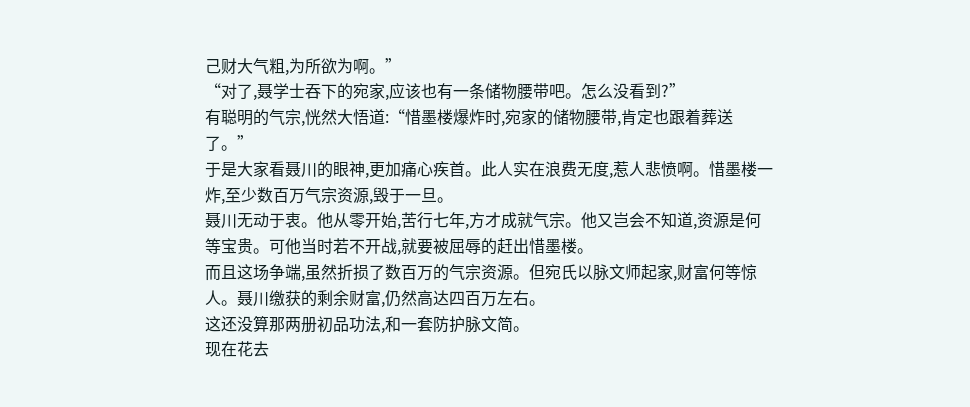己财大气粗,为所欲为啊。”
“对了,聂学士吞下的宛家,应该也有一条储物腰带吧。怎么没看到?”
有聪明的气宗,恍然大悟道:“惜墨楼爆炸时,宛家的储物腰带,肯定也跟着葬送了。”
于是大家看聂川的眼神,更加痛心疾首。此人实在浪费无度,惹人悲愤啊。惜墨楼一炸,至少数百万气宗资源,毁于一旦。
聂川无动于衷。他从零开始,苦行七年,方才成就气宗。他又岂会不知道,资源是何等宝贵。可他当时若不开战,就要被屈辱的赶出惜墨楼。
而且这场争端,虽然折损了数百万的气宗资源。但宛氏以脉文师起家,财富何等惊人。聂川缴获的剩余财富,仍然高达四百万左右。
这还没算那两册初品功法,和一套防护脉文简。
现在花去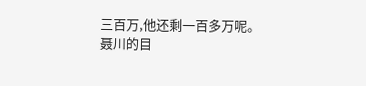三百万,他还剩一百多万呢。
聂川的目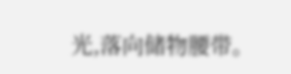光,落向储物腰带。